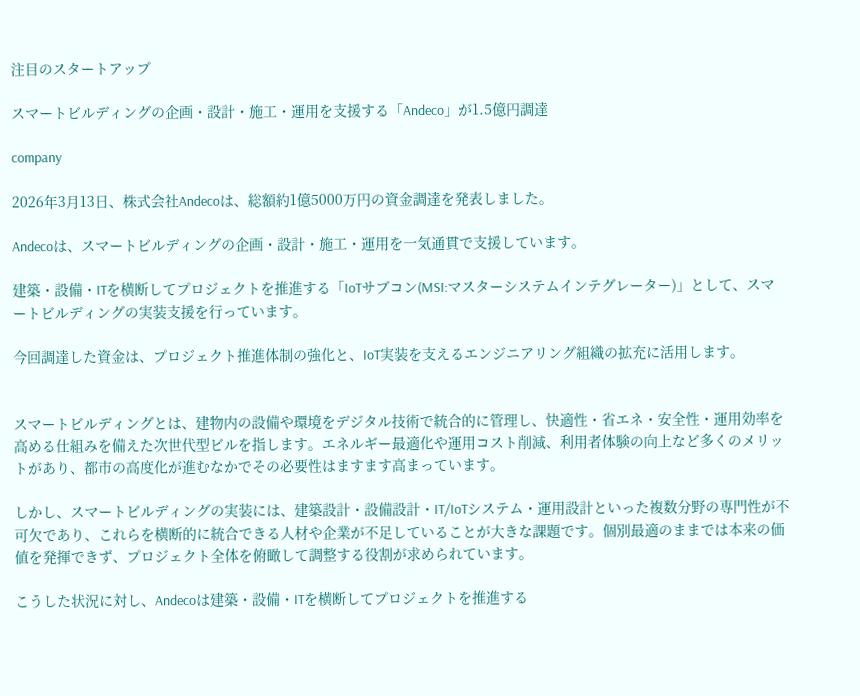注目のスタートアップ

スマートビルディングの企画・設計・施工・運用を支援する「Andeco」が1.5億円調達

company

2026年3月13日、株式会社Andecoは、総額約1億5000万円の資金調達を発表しました。

Andecoは、スマートビルディングの企画・設計・施工・運用を一気通貫で支援しています。

建築・設備・ITを横断してプロジェクトを推進する「IoTサブコン(MSI:マスターシステムインテグレーター)」として、スマートビルディングの実装支援を行っています。

今回調達した資金は、プロジェクト推進体制の強化と、IoT実装を支えるエンジニアリング組織の拡充に活用します。


スマートビルディングとは、建物内の設備や環境をデジタル技術で統合的に管理し、快適性・省エネ・安全性・運用効率を高める仕組みを備えた次世代型ビルを指します。エネルギー最適化や運用コスト削減、利用者体験の向上など多くのメリットがあり、都市の高度化が進むなかでその必要性はますます高まっています。

しかし、スマートビルディングの実装には、建築設計・設備設計・IT/IoTシステム・運用設計といった複数分野の専門性が不可欠であり、これらを横断的に統合できる人材や企業が不足していることが大きな課題です。個別最適のままでは本来の価値を発揮できず、プロジェクト全体を俯瞰して調整する役割が求められています。

こうした状況に対し、Andecoは建築・設備・ITを横断してプロジェクトを推進する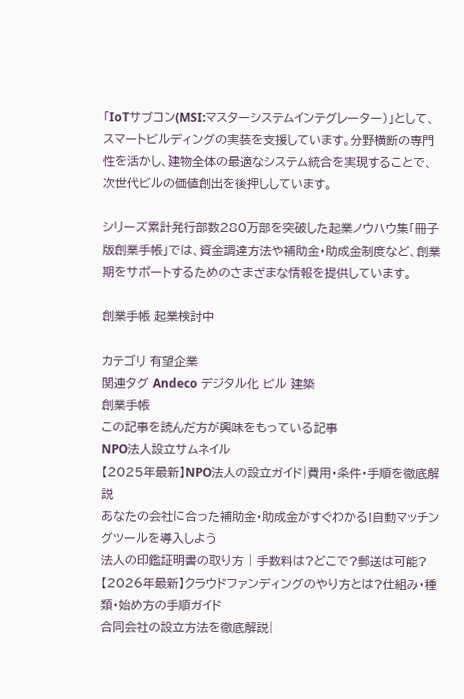「IoTサブコン(MSI:マスターシステムインテグレーター)」として、スマートビルディングの実装を支援しています。分野横断の専門性を活かし、建物全体の最適なシステム統合を実現することで、次世代ビルの価値創出を後押ししています。

シリーズ累計発行部数280万部を突破した起業ノウハウ集「冊子版創業手帳」では、資金調達方法や補助金・助成金制度など、創業期をサポートするためのさまざまな情報を提供しています。

創業手帳 起業検討中

カテゴリ 有望企業
関連タグ Andeco デジタル化 ピル 建築
創業手帳
この記事を読んだ方が興味をもっている記事
NPO法人設立サムネイル
【2025年最新】NPO法人の設立ガイド|費用・条件・手順を徹底解説
あなたの会社に合った補助金・助成金がすぐわかる!自動マッチングツールを導入しよう
法人の印鑑証明書の取り方 | 手数料は?どこで?郵送は可能?
【2026年最新】クラウドファンディングのやり方とは?仕組み・種類・始め方の手順ガイド
合同会社の設立方法を徹底解説|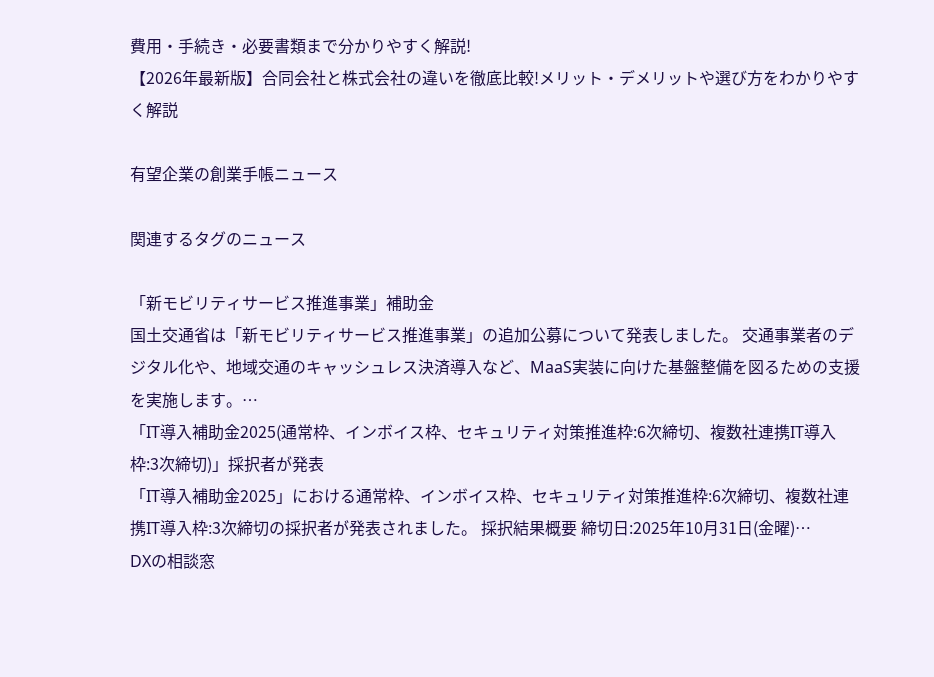費用・手続き・必要書類まで分かりやすく解説!
【2026年最新版】合同会社と株式会社の違いを徹底比較!メリット・デメリットや選び方をわかりやすく解説

有望企業の創業手帳ニュース

関連するタグのニュース

「新モビリティサービス推進事業」補助金
国土交通省は「新モビリティサービス推進事業」の追加公募について発表しました。 交通事業者のデジタル化や、地域交通のキャッシュレス決済導入など、MaaS実装に向けた基盤整備を図るための支援を実施します。…
「IT導入補助金2025(通常枠、インボイス枠、セキュリティ対策推進枠:6次締切、複数社連携IT導入枠:3次締切)」採択者が発表
「IT導入補助金2025」における通常枠、インボイス枠、セキュリティ対策推進枠:6次締切、複数社連携IT導入枠:3次締切の採択者が発表されました。 採択結果概要 締切日:2025年10月31日(金曜)…
DXの相談窓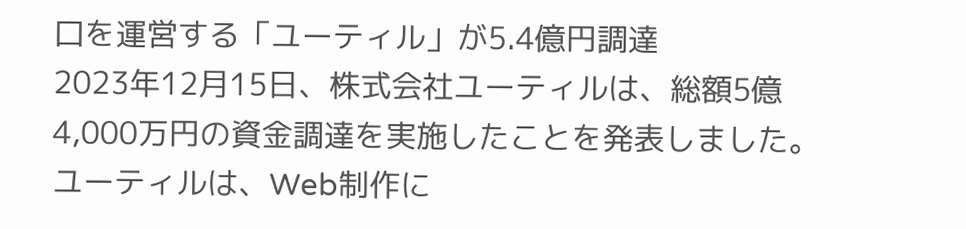口を運営する「ユーティル」が5.4億円調達
2023年12月15日、株式会社ユーティルは、総額5億4,000万円の資金調達を実施したことを発表しました。 ユーティルは、Web制作に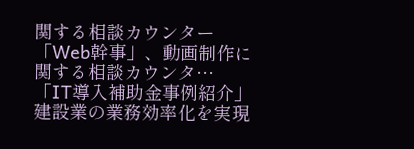関する相談カウンター「Web幹事」、動画制作に関する相談カウンタ…
「IT導入補助金事例紹介」建設業の業務効率化を実現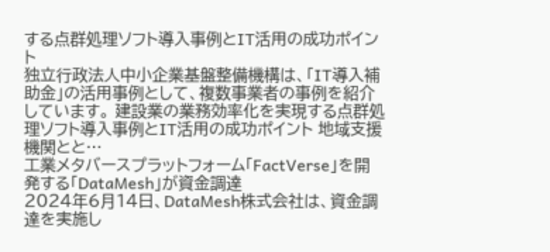する点群処理ソフト導入事例とIT活用の成功ポイント
独立行政法人中小企業基盤整備機構は、「IT導入補助金」の活用事例として、複数事業者の事例を紹介しています。 建設業の業務効率化を実現する点群処理ソフト導入事例とIT活用の成功ポイント 地域支援機関とと…
工業メタバースプラットフォーム「FactVerse」を開発する「DataMesh」が資金調達
2024年6月14日、DataMesh株式会社は、資金調達を実施し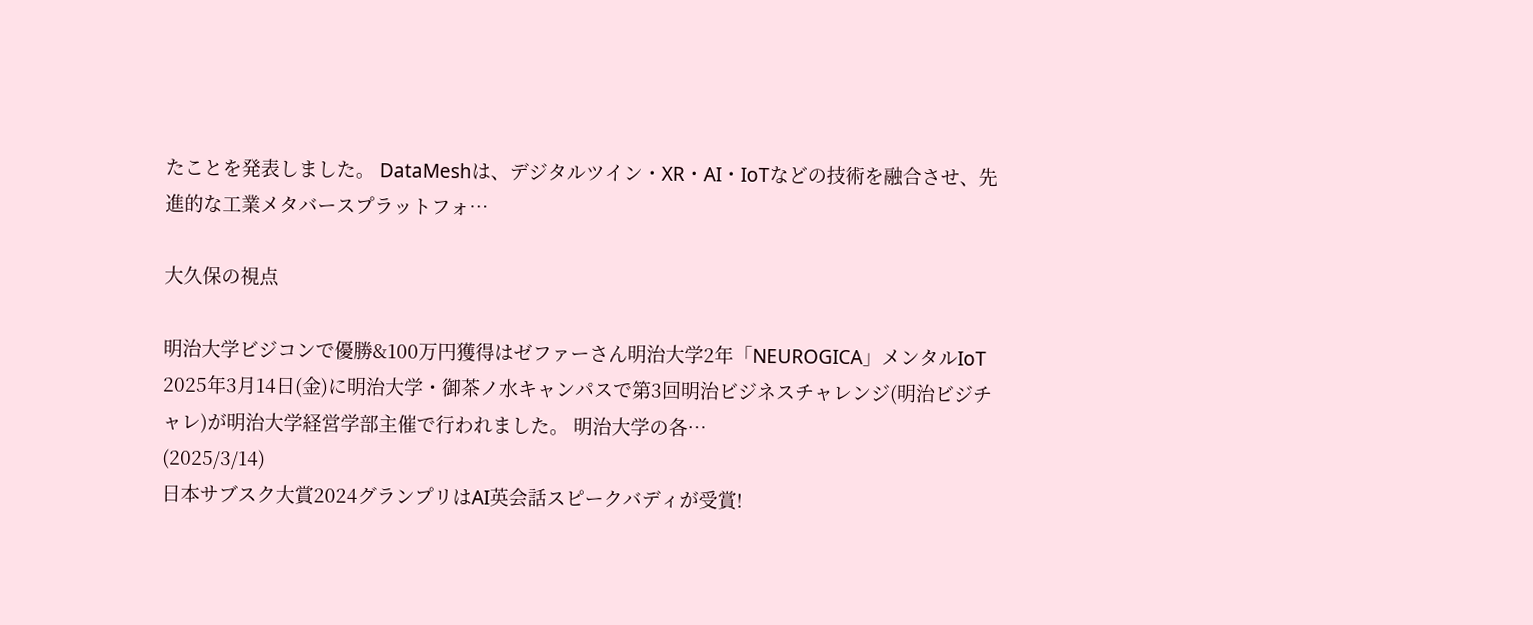たことを発表しました。 DataMeshは、デジタルツイン・XR・AI・IoTなどの技術を融合させ、先進的な工業メタバースプラットフォ…

大久保の視点

明治大学ビジコンで優勝&100万円獲得はゼファーさん明治大学2年「NEUROGICA」メンタルIoT
2025年3月14日(金)に明治大学・御茶ノ水キャンパスで第3回明治ビジネスチャレンジ(明治ビジチャレ)が明治大学経営学部主催で行われました。 明治大学の各…
(2025/3/14)
日本サブスク大賞2024グランプリはAI英会話スピークバディが受賞!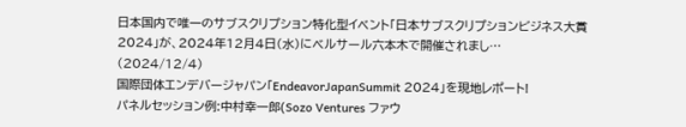日本国内で唯一のサブスクリプション特化型イベント「日本サブスクリプションビジネス大賞2024」が、2024年12月4日(水)にベルサール六本木で開催されまし…
(2024/12/4)
国際団体エンデバージャパン「EndeavorJapanSummit 2024」を現地レポート!
パネルセッション例:中村幸一郎(Sozo Ventures ファウ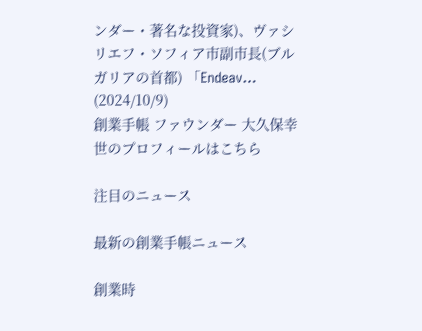ンダー・著名な投資家)、ヴァシリエフ・ソフィア市副市長(ブルガリアの首都) 「Endeav…
(2024/10/9)
創業手帳 ファウンダー 大久保幸世のプロフィールはこちら

注目のニュース

最新の創業手帳ニュース

創業時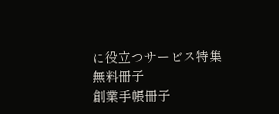に役立つサービス特集
無料冊子
創業手帳冊子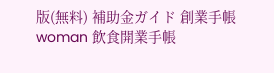版(無料) 補助金ガイド 創業手帳woman 飲食開業手帳